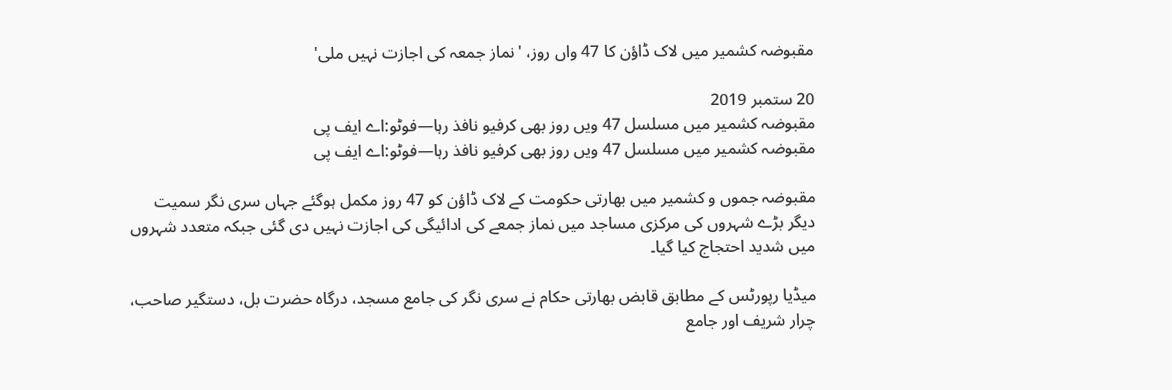مقبوضہ کشمیر میں لاک ڈاؤن کا 47 واں روز، 'نماز جمعہ کی اجازت نہیں ملی'

20 ستمبر 2019
مقبوضہ کشمیر میں مسلسل 47 ویں روز بھی کرفیو نافذ رہا—فوٹو:اے ایف پی
مقبوضہ کشمیر میں مسلسل 47 ویں روز بھی کرفیو نافذ رہا—فوٹو:اے ایف پی

مقبوضہ جموں و کشمیر میں بھارتی حکومت کے لاک ڈاؤن کو 47 روز مکمل ہوگئے جہاں سری نگر سمیت دیگر بڑے شہروں کی مرکزی مساجد میں نماز جمعے کی ادائیگی کی اجازت نہیں دی گئی جبکہ متعدد شہروں میں شدید احتجاج کیا گیا۔

میڈیا رپورٹس کے مطابق قابض بھارتی حکام نے سری نگر کی جامع مسجد، درگاہ حضرت بل، دستگیر صاحب، چرار شریف اور جامع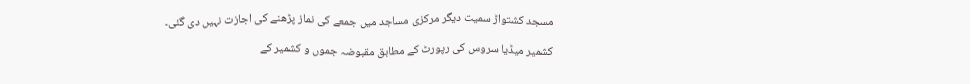مسجد کشتواڑ سمیت دیگر مرکزی مساجد میں جمعے کی نماز پڑھنے کی اجازت نہیں دی گئی۔

کشمیر میڈیا سروس کی رپورٹ کے مطابق مقبوضہ جموں و کشمیر کے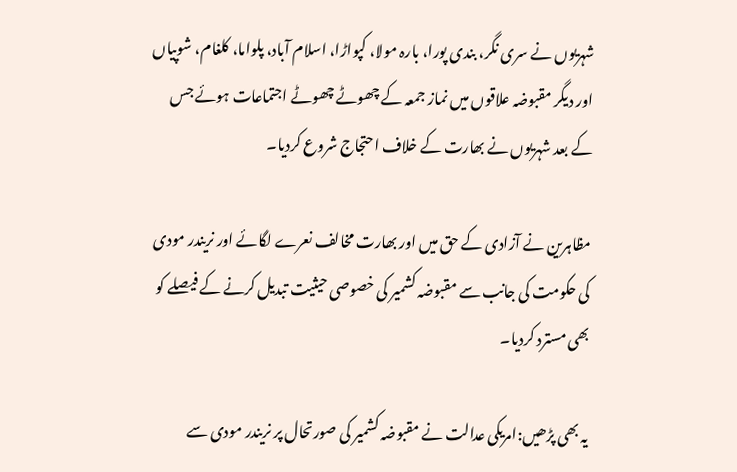شہریوں نے سری نگر، بندی پورا، بارہ مولا، کپواڑا، اسلام آباد، پلواما، کلغام، شوپیاں اور دیگر مقبوضہ علاقوں میں نماز جمعہ کے چھوٹے چھوٹے اجتماعات ہوئے جس کے بعد شہریوں نے بھارت کے خلاف احتجاج شروع کردیا۔

مظاہرین نے آزادی کے حق میں اور بھارت مخالف نعرے لگائے اور نریندر مودی کی حکومت کی جانب سے مقبوضہ کشمیر کی خصوصی حیثیت تبدیل کرنے کے فیصلے کو بھی مسترد کردیا۔

یہ بھی پڑھیں:امریکی عدالت نے مقبوضہ کشمیر کی صورتحال پر نریندر مودی سے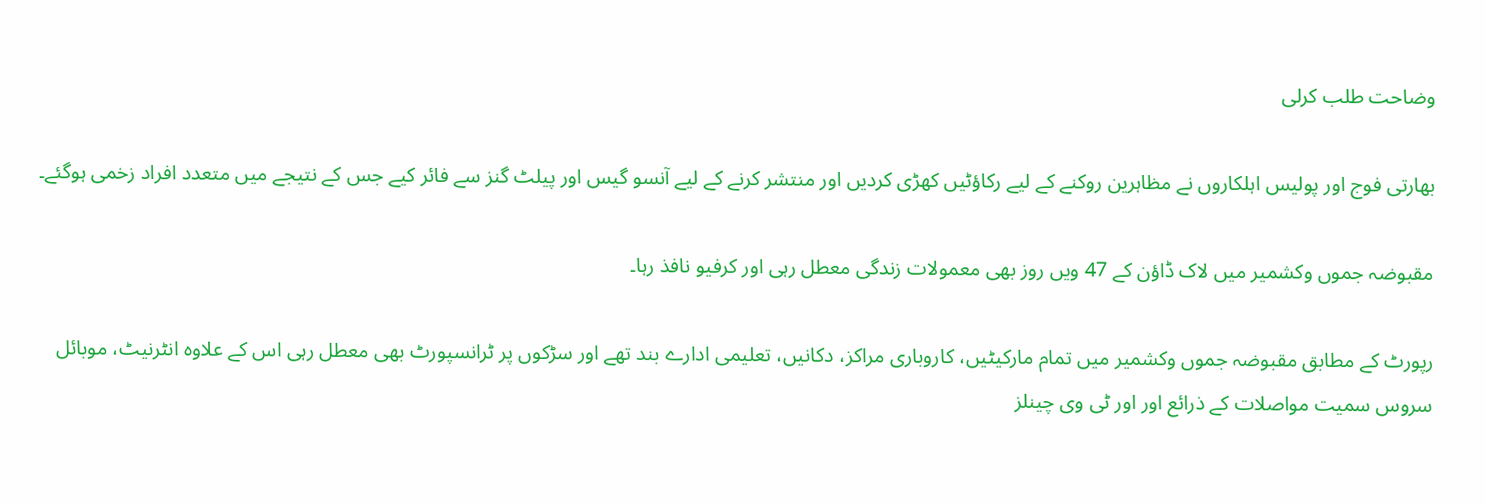وضاحت طلب کرلی

بھارتی فوج اور پولیس اہلکاروں نے مظاہرین روکنے کے لیے رکاؤٹیں کھڑی کردیں اور منتشر کرنے کے لیے آنسو گیس اور پیلٹ گنز سے فائر کیے جس کے نتیجے میں متعدد افراد زخمی ہوگئے۔

مقبوضہ جموں وکشمیر میں لاک ڈاؤن کے 47 ویں روز بھی معمولات زندگی معطل رہی اور کرفیو نافذ رہا۔

رپورٹ کے مطابق مقبوضہ جموں وکشمیر میں تمام مارکیٹیں، کاروباری مراکز، دکانیں، تعلیمی ادارے بند تھے اور سڑکوں پر ٹرانسپورٹ بھی معطل رہی اس کے علاوہ انٹرنیٹ، موبائل سروس سمیت مواصلات کے ذرائع اور اور ٹی وی چینلز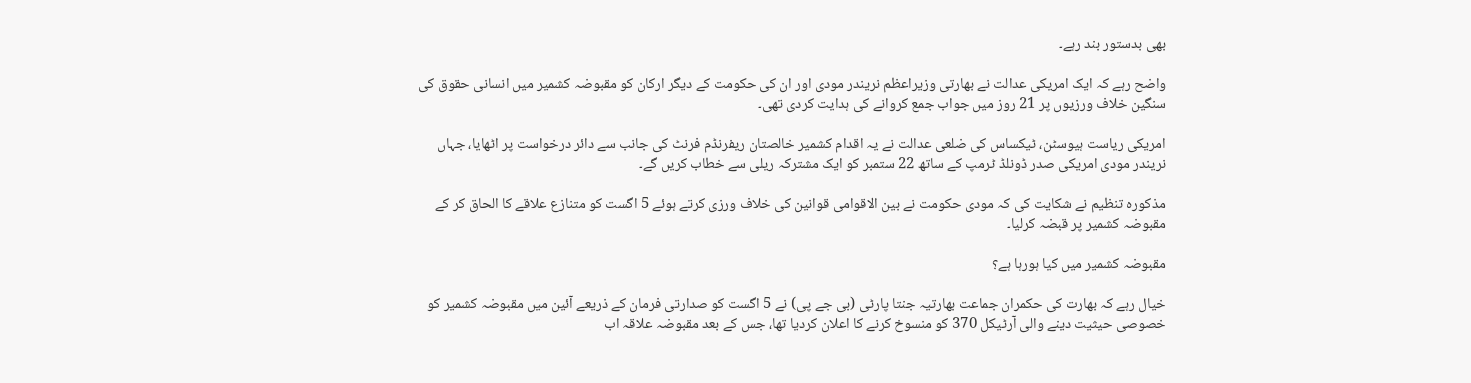بھی بدستور بند رہے۔

واضح رہے کہ ایک امریکی عدالت نے بھارتی وزیراعظم نریندر مودی اور ان کی حکومت کے دیگر ارکان کو مقبوضہ کشمیر میں انسانی حقوق کی سنگین خلاف ورزیوں پر 21 روز میں جواب جمع کروانے کی ہدایت کردی تھی۔

امریکی ریاست ہیوسٹن، ٹیکساس کی ضلعی عدالت نے یہ اقدام کشمیر خالصتان ریفرنڈم فرنٹ کی جانب سے دائر درخواست پر اٹھایا، جہاں نریندر مودی امریکی صدر ڈونلڈ ٹرمپ کے ساتھ 22 ستمبر کو ایک مشترکہ ریلی سے خطاب کریں گے۔

مذکورہ تنظیم نے شکایت کی کہ مودی حکومت نے بین الاقوامی قوانین کی خلاف ورزی کرتے ہوئے 5 اگست کو متنازع علاقے کا الحاق کر کے مقبوضہ کشمیر پر قبضہ کرلیا۔

مقبوضہ کشمیر میں کیا ہورہا ہے؟

خیال رہے کہ بھارت کی حکمران جماعت بھارتیہ جنتا پارٹی (بی جے پی) نے 5 اگست کو صدارتی فرمان کے ذریعے آئین میں مقبوضہ کشمیر کو خصوصی حیثیت دینے والی آرٹیکل 370 کو منسوخ کرنے کا اعلان کردیا تھا، جس کے بعد مقبوضہ علاقہ اب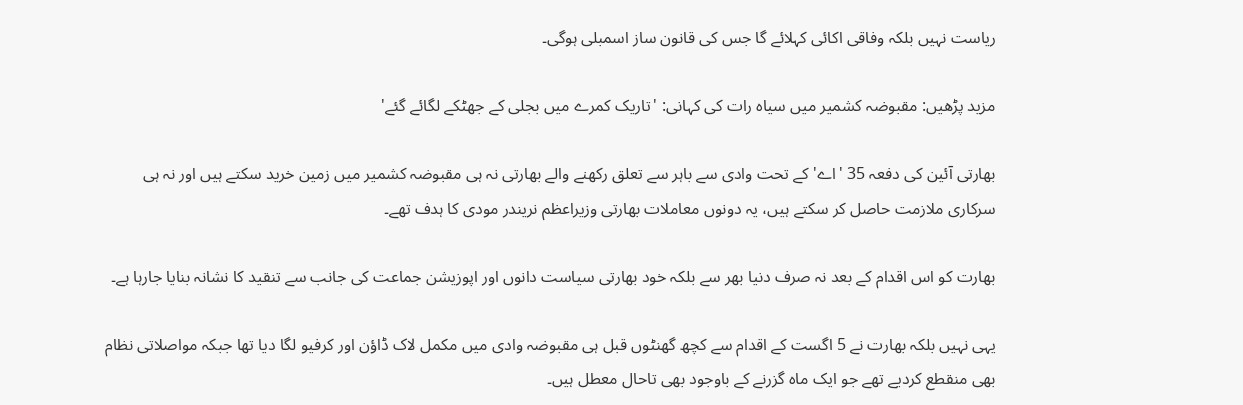ریاست نہیں بلکہ وفاقی اکائی کہلائے گا جس کی قانون ساز اسمبلی ہوگی۔

مزید پڑھیں: مقبوضہ کشمیر میں سیاہ رات کی کہانی: 'تاریک کمرے میں بجلی کے جھٹکے لگائے گئے'

بھارتی آئین کی دفعہ 35 'اے' کے تحت وادی سے باہر سے تعلق رکھنے والے بھارتی نہ ہی مقبوضہ کشمیر میں زمین خرید سکتے ہیں اور نہ ہی سرکاری ملازمت حاصل کر سکتے ہیں، یہ دونوں معاملات بھارتی وزیراعظم نریندر مودی کا ہدف تھے۔

بھارت کو اس اقدام کے بعد نہ صرف دنیا بھر سے بلکہ خود بھارتی سیاست دانوں اور اپوزیشن جماعت کی جانب سے تنقید کا نشانہ بنایا جارہا ہے۔

یہی نہیں بلکہ بھارت نے 5 اگست کے اقدام سے کچھ گھنٹوں قبل ہی مقبوضہ وادی میں مکمل لاک ڈاؤن اور کرفیو لگا دیا تھا جبکہ مواصلاتی نظام بھی منقطع کردیے تھے جو ایک ماہ گزرنے کے باوجود بھی تاحال معطل ہیں۔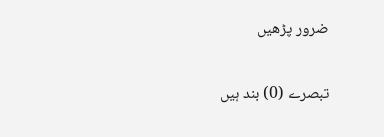ضرور پڑھیں

تبصرے (0) بند ہیں